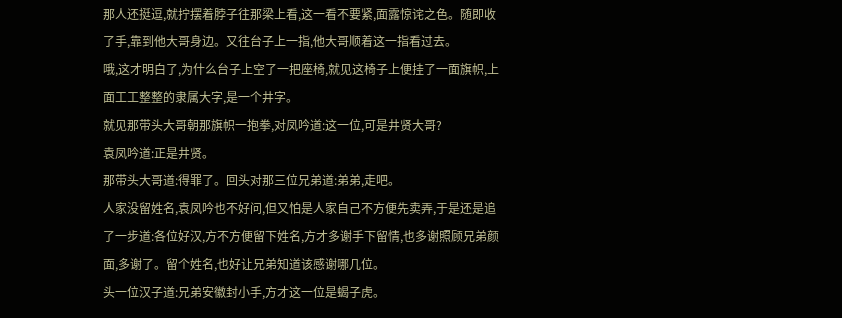那人还挺逗,就拧摆着脖子往那梁上看,这一看不要紧,面露惊诧之色。随即收了手,靠到他大哥身边。又往台子上一指,他大哥顺着这一指看过去。
哦,这才明白了,为什么台子上空了一把座椅,就见这椅子上便挂了一面旗帜,上面工工整整的隶属大字,是一个井字。
就见那带头大哥朝那旗帜一抱拳,对凤吟道:这一位,可是井贤大哥?
袁凤吟道:正是井贤。
那带头大哥道:得罪了。回头对那三位兄弟道:弟弟,走吧。
人家没留姓名,袁凤吟也不好问,但又怕是人家自己不方便先卖弄,于是还是追了一步道:各位好汉,方不方便留下姓名,方才多谢手下留情,也多谢照顾兄弟颜面,多谢了。留个姓名,也好让兄弟知道该感谢哪几位。
头一位汉子道:兄弟安徽封小手,方才这一位是蝎子虎。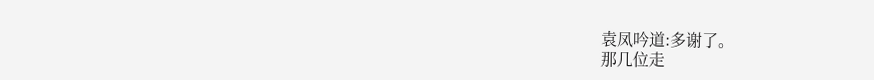袁凤吟道:多谢了。
那几位走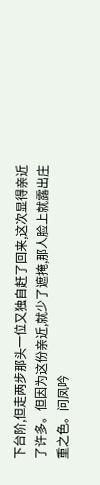下台阶,但走两步那头一位又独自赶了回来,这次显得亲近了许多。但因为这份亲近,就少了遮掩,那人脸上就露出庄重之色。问凤吟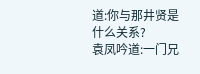道:你与那井贤是什么关系?
袁凤吟道:一门兄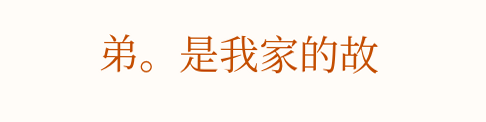弟。是我家的故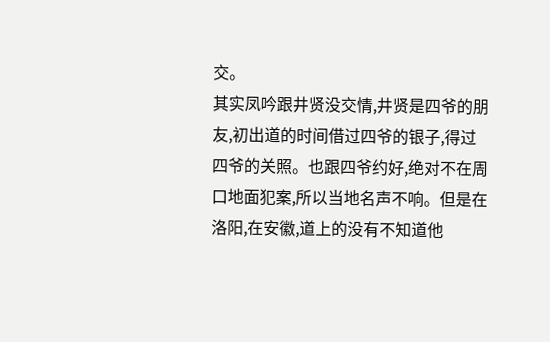交。
其实凤吟跟井贤没交情,井贤是四爷的朋友,初出道的时间借过四爷的银子,得过四爷的关照。也跟四爷约好,绝对不在周口地面犯案,所以当地名声不响。但是在洛阳,在安徽,道上的没有不知道他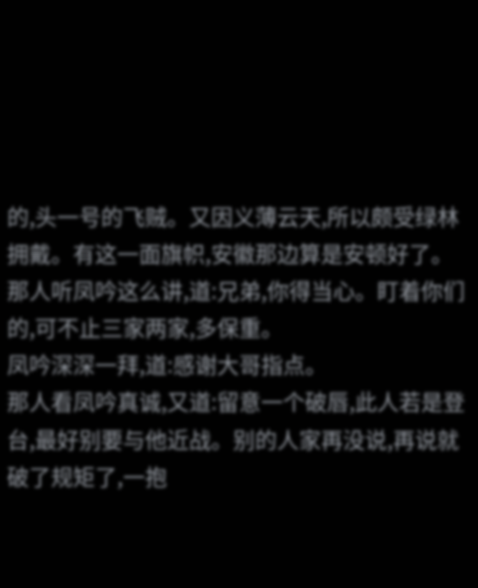的,头一号的飞贼。又因义薄云天,所以颇受绿林拥戴。有这一面旗帜,安徽那边算是安顿好了。
那人听凤吟这么讲,道:兄弟,你得当心。盯着你们的,可不止三家两家,多保重。
凤吟深深一拜,道:感谢大哥指点。
那人看凤吟真诚,又道:留意一个破唇,此人若是登台,最好别要与他近战。别的人家再没说,再说就破了规矩了,一抱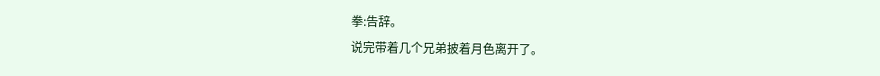拳:告辞。
说完带着几个兄弟披着月色离开了。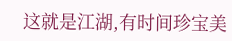这就是江湖,有时间珍宝美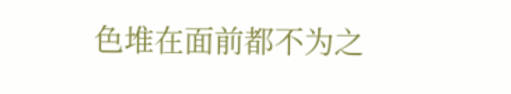色堆在面前都不为之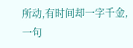所动,有时间却一字千金,一句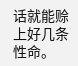话就能赊上好几条性命。